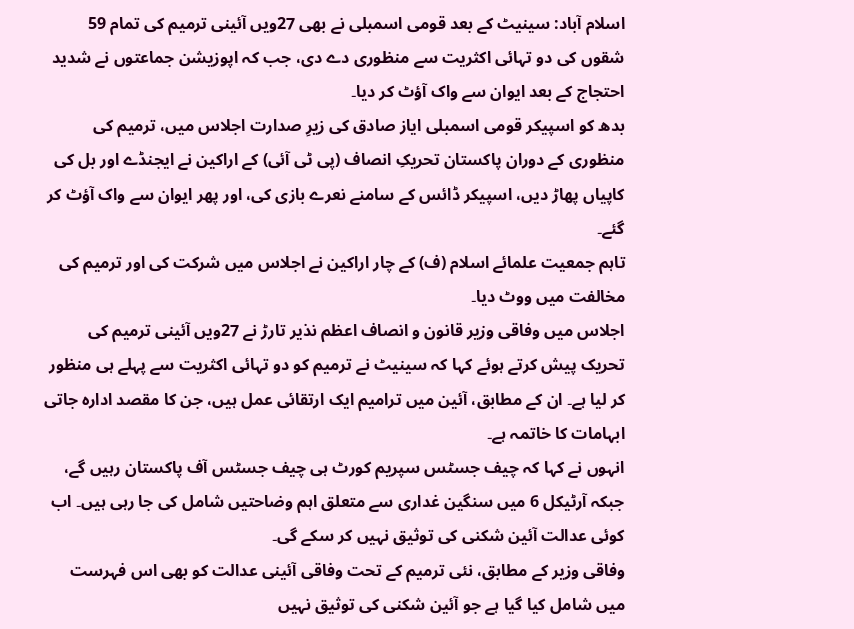اسلام آباد: سینیٹ کے بعد قومی اسمبلی نے بھی 27ویں آئینی ترمیم کی تمام 59 شقوں کی دو تہائی اکثریت سے منظوری دے دی، جب کہ اپوزیشن جماعتوں نے شدید احتجاج کے بعد ایوان سے واک آؤٹ کر دیا۔
بدھ کو اسپیکر قومی اسمبلی ایاز صادق کی زیرِ صدارت اجلاس میں، ترمیم کی منظوری کے دوران پاکستان تحریکِ انصاف (پی ٹی آئی) کے اراکین نے ایجنڈے اور بل کی کاپیاں پھاڑ دیں، اسپیکر ڈائس کے سامنے نعرے بازی کی، اور پھر ایوان سے واک آؤٹ کر گئے۔
تاہم جمعیت علمائے اسلام (ف) کے چار اراکین نے اجلاس میں شرکت کی اور ترمیم کی مخالفت میں ووٹ دیا۔
اجلاس میں وفاقی وزیر قانون و انصاف اعظم نذیر تارڑ نے 27ویں آئینی ترمیم کی تحریک پیش کرتے ہوئے کہا کہ سینیٹ نے ترمیم کو دو تہائی اکثریت سے پہلے ہی منظور کر لیا ہے۔ ان کے مطابق، آئین میں ترامیم ایک ارتقائی عمل ہیں، جن کا مقصد ادارہ جاتی ابہامات کا خاتمہ ہے۔
انہوں نے کہا کہ چیف جسٹس سپریم کورٹ ہی چیف جسٹس آف پاکستان رہیں گے، جبکہ آرٹیکل 6 میں سنگین غداری سے متعلق اہم وضاحتیں شامل کی جا رہی ہیں۔ اب کوئی عدالت آئین شکنی کی توثیق نہیں کر سکے گی۔
وفاقی وزیر کے مطابق، نئی ترمیم کے تحت وفاقی آئینی عدالت کو بھی اس فہرست میں شامل کیا گیا ہے جو آئین شکنی کی توثیق نہیں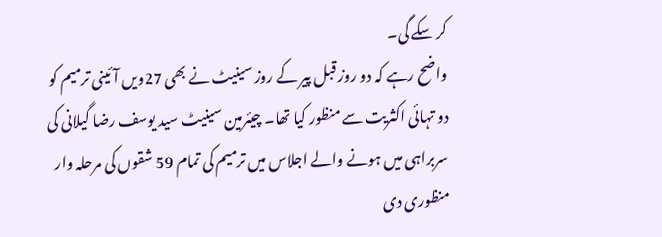کر سکے گی۔
واضح رہے کہ دو روز قبل پیر کے روز سینیٹ نے بھی 27ویں آئینی ترمیم کو دو تہائی اکثریت سے منظور کیا تھا۔ چیئرمین سینیٹ سید یوسف رضا گیلانی کی سربراہی میں ہونے والے اجلاس میں ترمیم کی تمام 59 شقوں کی مرحلہ وار منظوری دی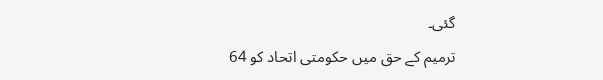گئی۔
ترمیم کے حق میں حکومتی اتحاد کو 64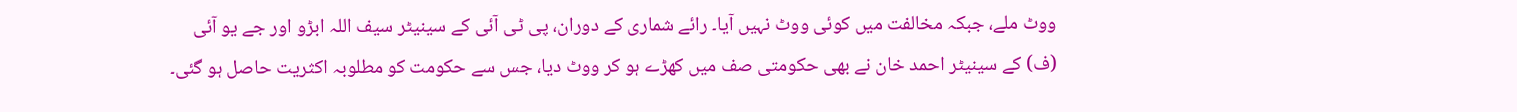ووٹ ملے، جبکہ مخالفت میں کوئی ووٹ نہیں آیا۔ رائے شماری کے دوران، پی ٹی آئی کے سینیٹر سیف اللہ ابڑو اور جے یو آئی (ف) کے سینیٹر احمد خان نے بھی حکومتی صف میں کھڑے ہو کر ووٹ دیا، جس سے حکومت کو مطلوبہ اکثریت حاصل ہو گئی۔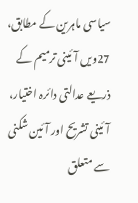سیاسی ماہرین کے مطابق، 27ویں آئینی ترمیم کے ذریعے عدالتی دائرہ اختیار، آئینی تشریح اور آئین شکنی سے متعلق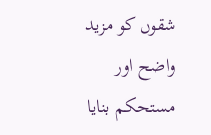شقوں کو مزید واضح اور مستحکم بنایا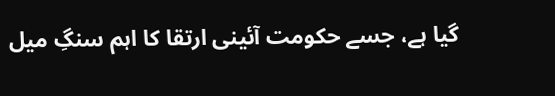گیا ہے، جسے حکومت آئینی ارتقا کا اہم سنگِ میل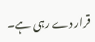قرار دے رہی ہے۔